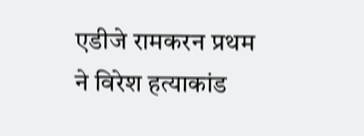एडीजे रामकरन प्रथम ने विरेश हत्याकांड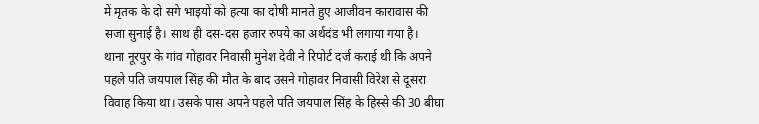में मृतक के दो सगे भाइयों को हत्या का दोषी मानते हुए आजीवन कारावास की सजा सुनाई है। साथ ही दस-दस हजार रुपये का अर्थदंड भी लगाया गया है।
थाना नूरपुर के गांव गोहावर निवासी मुनेश देवी ने रिपोर्ट दर्ज कराई थी कि अपने पहले पति जयपाल सिंह की मौत के बाद उसने गोहावर निवासी विरेश से दूसरा विवाह किया था। उसके पास अपने पहले पति जयपाल सिंह के हिस्से की 30 बीघा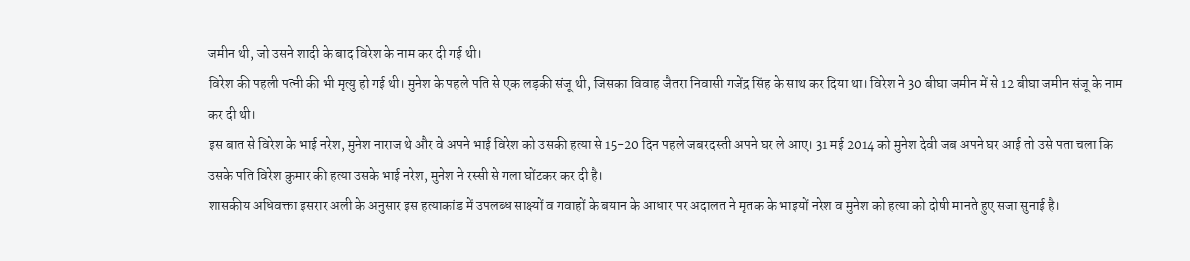जमीन थी, जो उसने शादी के बाद विरेश के नाम कर दी गई थी।
विरेश की पहली पत्नी की भी मृत्यु हो गई थी। मुनेश के पहले पति से एक लड़की संजू थी, जिसका विवाह जैतरा निवासी गजेंद्र सिंह के साथ कर दिया था। विरेश ने 30 बीघा जमीन में से 12 बीघा जमीन संजू के नाम कर दी थी।
इस बात से विरेश के भाई नरेश, मुनेश नाराज थे और वे अपने भाई विरेश को उसकी हत्या से 15-20 दिन पहले जबरदस्ती अपने घर ले आए। 31 मई 2014 को मुनेश देवी जब अपने घर आई तो उसे पता चला कि उसके पति विरेश कुमार की हत्या उसके भाई नरेश, मुनेश ने रस्सी से गला घोंटकर कर दी है।
शासकीय अधिवक्ता इसरार अली के अनुसार इस हत्याकांड में उपलब्ध साक्ष्यों व गवाहों के बयान के आधार पर अदालत ने मृतक के भाइयों नरेश व मुनेश को हत्या को दोषी मानते हुए सजा सुनाई है।